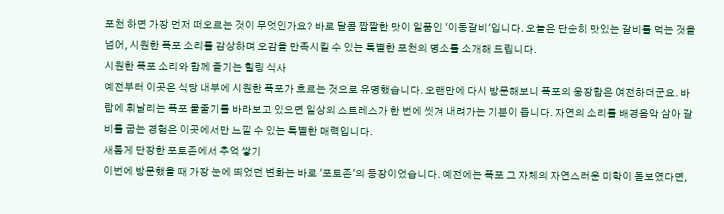포천 하면 가장 먼저 떠오르는 것이 무엇인가요? 바로 달콤 짭짤한 맛이 일품인 '이동갈비'입니다. 오늘은 단순히 맛있는 갈비를 먹는 것을 넘어, 시원한 폭포 소리를 감상하며 오감을 만족시킬 수 있는 특별한 포천의 명소를 소개해 드립니다.
시원한 폭포 소리와 함께 즐기는 힐링 식사
예전부터 이곳은 식당 내부에 시원한 폭포가 흐르는 것으로 유명했습니다. 오랜만에 다시 방문해보니 폭포의 웅장함은 여전하더군요. 바람에 휘날리는 폭포 물줄기를 바라보고 있으면 일상의 스트레스가 한 번에 씻겨 내려가는 기분이 듭니다. 자연의 소리를 배경음악 삼아 갈비를 굽는 경험은 이곳에서만 느낄 수 있는 특별한 매력입니다.
새롭게 단장한 포토존에서 추억 쌓기
이번에 방문했을 때 가장 눈에 띄었던 변화는 바로 '포토존'의 등장이었습니다. 예전에는 폭포 그 자체의 자연스러운 미학이 돋보였다면,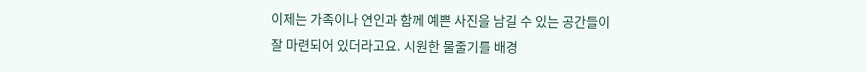이제는 가족이나 연인과 함께 예쁜 사진을 남길 수 있는 공간들이 잘 마련되어 있더라고요. 시원한 물줄기를 배경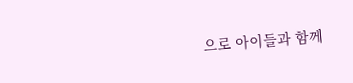으로 아이들과 함께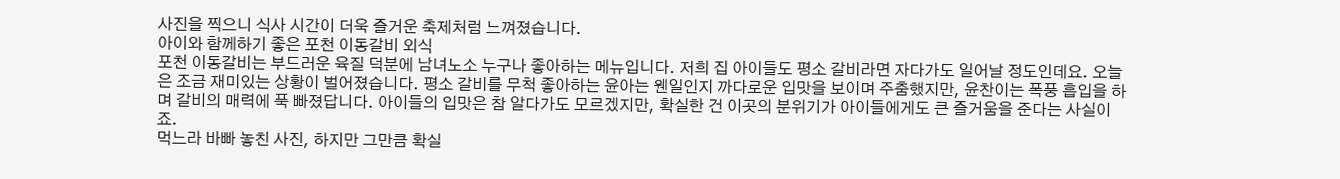사진을 찍으니 식사 시간이 더욱 즐거운 축제처럼 느껴졌습니다.
아이와 함께하기 좋은 포천 이동갈비 외식
포천 이동갈비는 부드러운 육질 덕분에 남녀노소 누구나 좋아하는 메뉴입니다. 저희 집 아이들도 평소 갈비라면 자다가도 일어날 정도인데요. 오늘은 조금 재미있는 상황이 벌어졌습니다. 평소 갈비를 무척 좋아하는 윤아는 웬일인지 까다로운 입맛을 보이며 주춤했지만, 윤찬이는 폭풍 흡입을 하며 갈비의 매력에 푹 빠졌답니다. 아이들의 입맛은 참 알다가도 모르겠지만, 확실한 건 이곳의 분위기가 아이들에게도 큰 즐거움을 준다는 사실이죠.
먹느라 바빠 놓친 사진, 하지만 그만큼 확실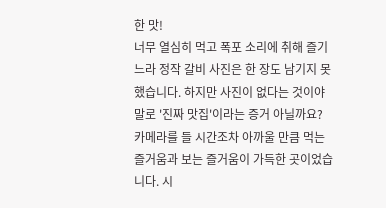한 맛!
너무 열심히 먹고 폭포 소리에 취해 즐기느라 정작 갈비 사진은 한 장도 남기지 못했습니다. 하지만 사진이 없다는 것이야말로 '진짜 맛집'이라는 증거 아닐까요? 카메라를 들 시간조차 아까울 만큼 먹는 즐거움과 보는 즐거움이 가득한 곳이었습니다. 시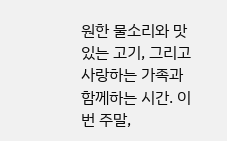원한 물소리와 맛있는 고기, 그리고 사랑하는 가족과 함께하는 시간. 이번 주말,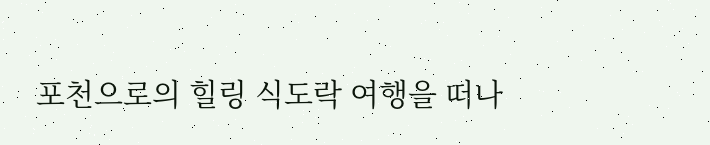포천으로의 힐링 식도락 여행을 떠나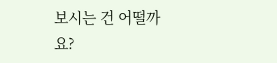보시는 건 어떨까요?